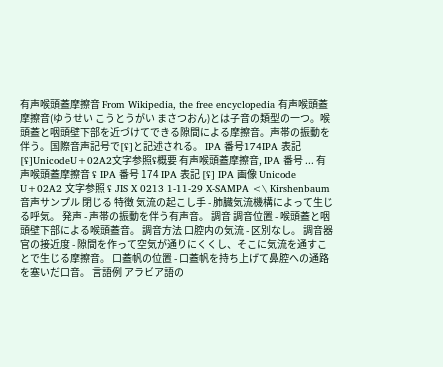有声喉頭蓋摩擦音 From Wikipedia, the free encyclopedia 有声喉頭蓋摩擦音(ゆうせい こうとうがい まさつおん)とは子音の類型の一つ。喉頭蓋と咽頭壁下部を近づけてできる隙間による摩擦音。声帯の振動を伴う。国際音声記号で[ʢ]と記述される。 IPA 番号174IPA 表記[ʢ]UnicodeU+02A2文字参照ʢ概要 有声喉頭蓋摩擦音, IPA 番号 ... 有声喉頭蓋摩擦音 ʢ IPA 番号 174 IPA 表記 [ʢ] IPA 画像 Unicode U+02A2 文字参照 ʢ JIS X 0213 1-11-29 X-SAMPA <\ Kirshenbaum 音声サンプル 閉じる 特徴 気流の起こし手 - 肺臓気流機構によって生じる呼気。 発声 - 声帯の振動を伴う有声音。 調音 調音位置 - 喉頭蓋と咽頭壁下部による喉頭蓋音。 調音方法 口腔内の気流 - 区別なし。 調音器官の接近度 - 隙間を作って空気が通りにくくし、そこに気流を通すことで生じる摩擦音。 口蓋帆の位置 - 口蓋帆を持ち上げて鼻腔への通路を塞いだ口音。 言語例 アラビア語の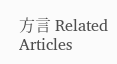方言 Related Articles